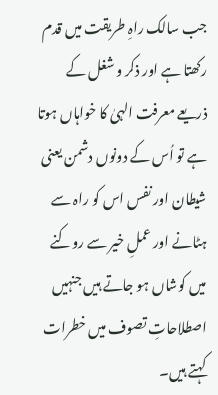جب سالک راہِ طریقت میں قدم رکھتا ہے اور ذکر و شغل کے ذریعے معرفت الہیٰ کا خواہاں ہوتا ہے تو اُس کے دونوں دشمن یعنی شیطان اور نفس اس کو راہ سے ہٹانے اور عملِ خیر سے روکنے میں کوشاں ہو جاتے ہیں جنہیں اصطلاحاتِ تصوف میں خطرات کہتے ہیں۔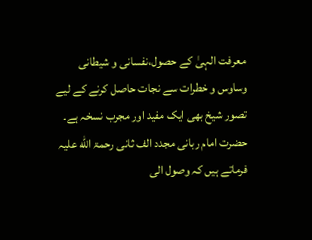معرفت الہیٰ کے حصول،نفسانی و شیطانی وساوس و خطرات سے نجات حاصل کرنے کے لیے تصور شیخ بھی ایک مفید اور مجرب نسخہ ہے۔
حضرت امام ربانی مجدد الف ثانی رحمۃ اللّٰه علیہ فرماتے ہیں کہ وصول الی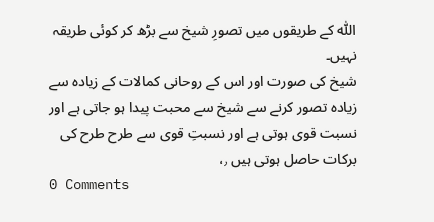اللّٰه کے طریقوں میں تصورِ شیخ سے بڑھ کر کوئی طریقہ نہیں۔
شیخ کی صورت اور اس کے روحانی کمالات کے زیادہ سے زیادہ تصور کرنے سے شیخ سے محبت پیدا ہو جاتی ہے اور نسبت قوی ہوتی ہے اور نسبتِ قوی سے طرح طرح کی برکات حاصل ہوتی ہیں ٫،
0 Comments